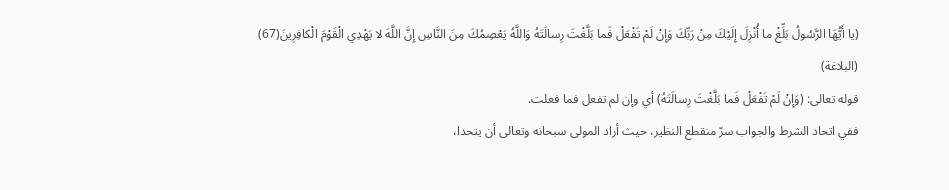(يا أَيُّهَا الرَّسُولُ بَلِّغْ ما أُنْزِلَ إِلَيْكَ مِنْ رَبِّكَ وَإِنْ لَمْ تَفْعَلْ فَما بَلَّغْتَ رِسالَتَهُ وَاللَّهُ يَعْصِمُكَ مِنَ النَّاسِ إِنَّ اللَّهَ لا يَهْدِي الْقَوْمَ الْكافِرِينَ(67)
(البلاغة)
قوله تعالى: (وَإِنْ لَمْ تَفْعَلْ فَما بَلَّغْتَ رِسالَتَهُ) أي وإن لم تفعل فما فعلت.
ففي اتحاد الشرط والجواب سرّ منقطع النظير، حيث أراد المولى سبحانه وتعالى أن يتحدا،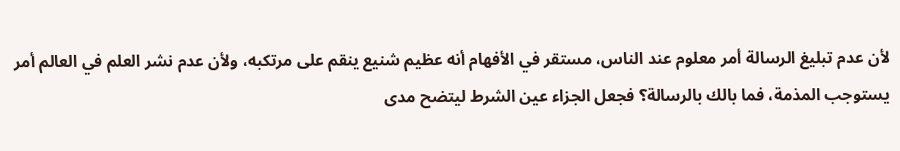لأن عدم تبليغ الرسالة أمر معلوم عند الناس، مستقر في الأفهام أنه عظيم شنيع ينقم على مرتكبه، ولأن عدم نشر العلم في العالم أمر يستوجب المذمة، فما بالك بالرسالة؟ فجعل الجزاء عين الشرط ليتضح مدى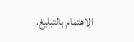الاهتمام بالتبليغ.